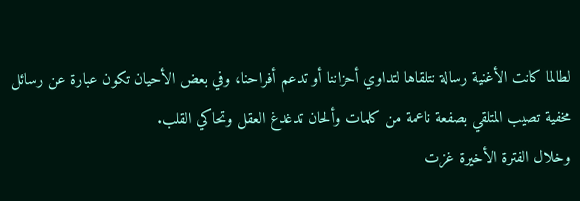لطالما كانت الأغنية رسالة نتلقاها لتداوي أحزاننا أو تدعم أفراحنا، وفي بعض الأحيان تكون عبارة عن رسائل مخفية تصيب المتلقي بصفعة ناعمة من كلمات وألحان تدغدغ العقل وتحاكي القلب.
وخلال الفترة الأخيرة غزت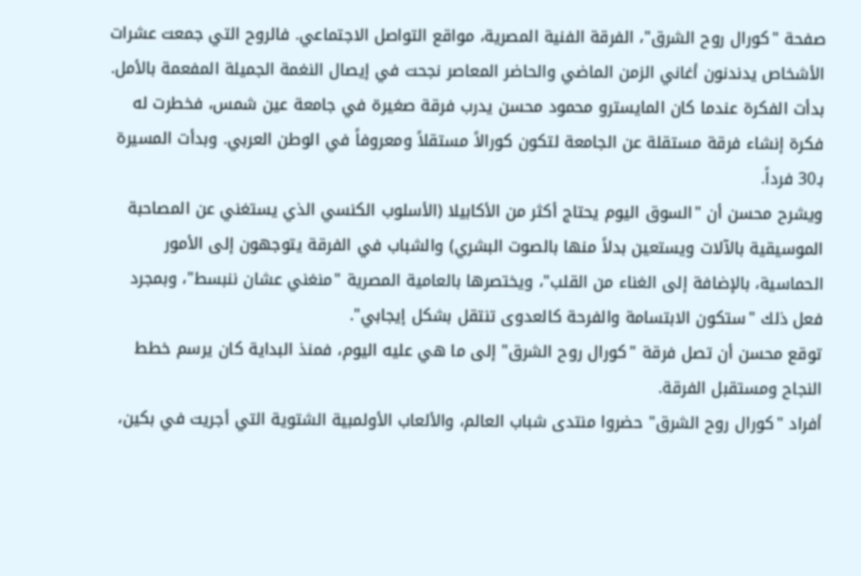صفحة "كورال روح الشرق"، الفرقة الفنية المصرية، مواقع التواصل الاجتماعي. فالروح التي جمعت عشرات الأشخاص يدندنون أغاني الزمن الماضي والحاضر المعاصر نجحت في إيصال النغمة الجميلة المفعمة بالأمل.
بدأت الفكرة عندما كان المايسترو محمود محسن يدرب فرقة صغيرة في جامعة عين شمس، فخطرت له فكرة إنشاء فرقة مستقلة عن الجامعة لتكون كورالاً مستقلاً ومعروفاً في الوطن العربي. وبدأت المسيرة بـ30 فرداً.
ويشرح محسن أن "السوق اليوم يحتاج أكثر من الأكابيلا (الأسلوب الكنسي الذي يستغني عن المصاحبة الموسيقية بالآلات ويستعين بدلاً منها بالصوت البشري) والشباب في الفرقة يتوجهون إلى الأمور الحماسية، بالإضافة إلى الغناء من القلب"، ويختصرها بالعامية المصرية "منغني عشان ننبسط"، وبمجرد فعل ذلك "ستكون الابتسامة والفرحة كالعدوى تنتقل بشكل إيجابي".
توقع محسن أن تصل فرقة "كورال روح الشرق" إلى ما هي عليه اليوم، فمنذ البداية كان يرسم خطط النجاح ومستقبل الفرقة.
أفراد "كورال روح الشرق" حضروا منتدى شباب العالم، والألعاب الأولمبية الشتوية التي أجريت في بكين،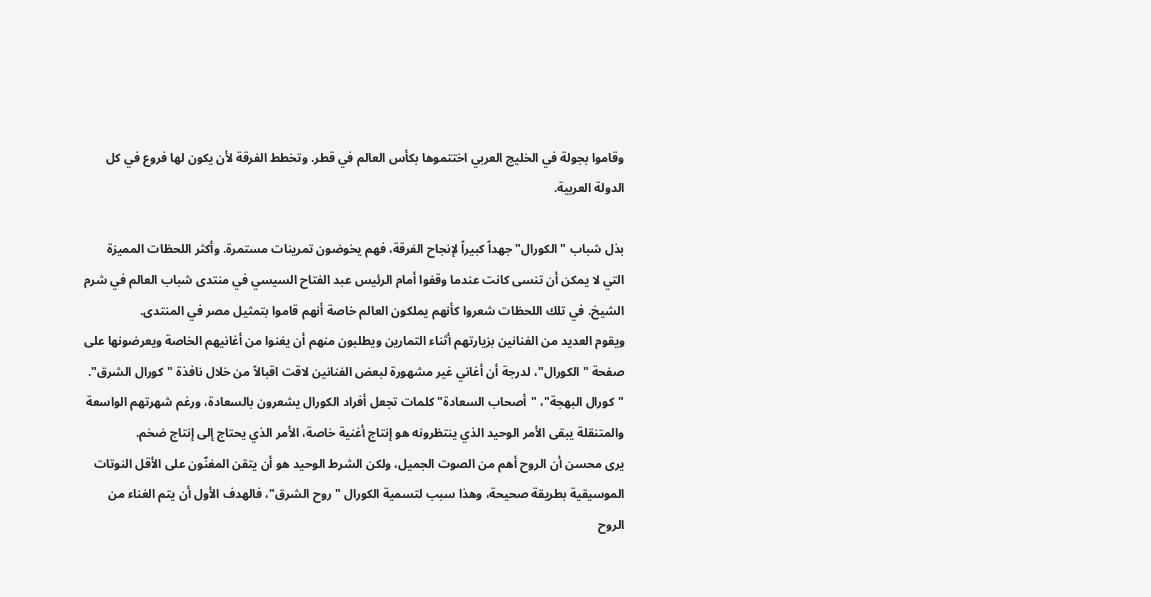وقاموا بجولة في الخليج العربي اختتموها بكأس العالم في قطر. وتخطط الفرقة لأن يكون لها فروع في كل الدولة العربية.

بذل شباب "الكورال" جهداً كبيراً لإنجاح الفرقة، فهم يخوضون تمرينات مستمرة. وأكثر اللحظات المميزة التي لا يمكن أن تنسى كانت عندما وقفوا أمام الرئيس عبد الفتاح السيسي في منتدى شباب العالم في شرم الشيخ. في تلك اللحظات شعروا كأنهم يملكون العالم خاصة أنهم قاموا بتمثيل مصر في المنتدى.
ويقوم العديد من الفنانين بزيارتهم أثناء التمارين ويطلبون منهم أن يغنوا من أغانيهم الخاصة ويعرضونها على صفحة "الكورال"، لدرجة أن أغاني غير مشهورة لبعض الفنانين لاقت اقبالاً من خلال نافذة "كورال الشرق".
"كورال البهجة"، "أصحاب السعادة" كلمات تجعل أفراد الكورال يشعرون بالسعادة، ورغم شهرتهم الواسعة والمتنقلة يبقى الأمر الوحيد الذي ينتظرونه هو إنتاج أغنية خاصة، الأمر الذي يحتاج إلى إنتاج ضخم.
يرى محسن أن الروح أهم من الصوت الجميل، ولكن الشرط الوحيد هو أن يتقن المغنّون على الأقل النوتات الموسيقية بطريقة صحيحة، وهذا سبب لتسمية الكورال "روح الشرق"، فالهدف الأول أن يتم الغناء من الروح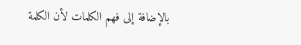بالإضافة إلى فهم الكلمات لأن الكلمة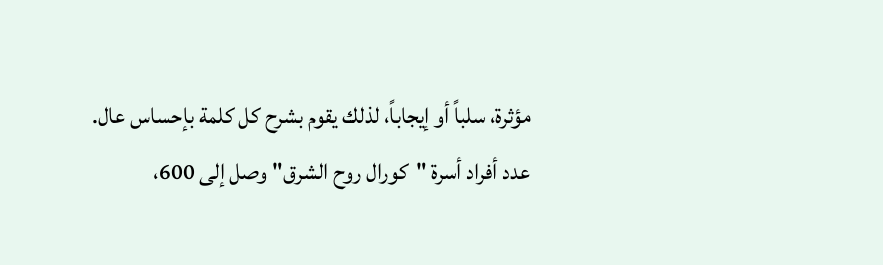مؤثرة، سلباً أو إيجاباً، لذلك يقوم بشرح كل كلمة بإحساس عال.
عدد أفراد أسرة "كورال روح الشرق" وصل إلى 600،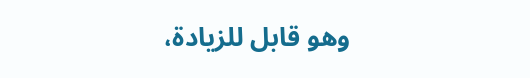وهو قابل للزيادة،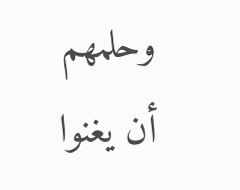وحلمهم أن يغنوا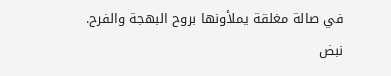في صالة مغلقة يملأونها بروح البهجة والفرح.
نبض